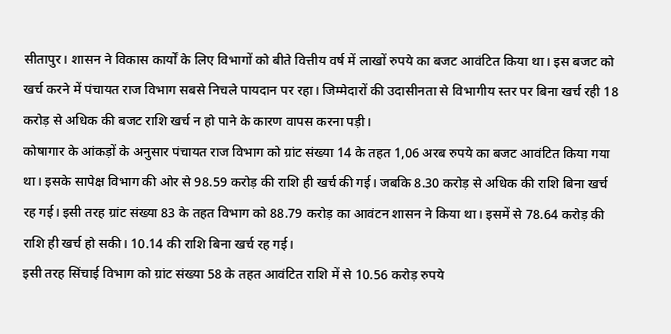सीतापुर। शासन ने विकास कार्यों के लिए विभागों को बीते वित्तीय वर्ष में लाखों रुपये का बजट आवंटित किया था। इस बजट को खर्च करने में पंचायत राज विभाग सबसे निचले पायदान पर रहा। जिम्मेदारों की उदासीनता से विभागीय स्तर पर बिना खर्च रही 18 करोड़ से अधिक की बजट राशि खर्च न हो पाने के कारण वापस करना पड़ी।
कोषागार के आंकड़ों के अनुसार पंचायत राज विभाग को ग्रांट संख्या 14 के तहत 1,06 अरब रुपये का बजट आवंटित किया गया था। इसके सापेक्ष विभाग की ओर से 98.59 करोड़ की राशि ही खर्च की गई। जबकि 8.30 करोड़ से अधिक की राशि बिना खर्च रह गई। इसी तरह ग्रांट संख्या 83 के तहत विभाग को 88.79 करोड़ का आवंटन शासन ने किया था। इसमें से 78.64 करोड़ की राशि ही खर्च हो सकी। 10.14 की राशि बिना खर्च रह गई।
इसी तरह सिंचाई विभाग को ग्रांट संख्या 58 के तहत आवंटित राशि में से 10.56 करोड़ रुपये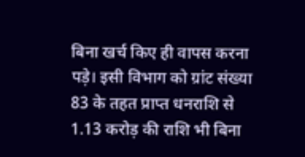बिना खर्च किए ही वापस करना पड़े। इसी विभाग को ग्रांट संख्या 83 के तहत प्राप्त धनराशि से 1.13 करोड़ की राशि भी बिना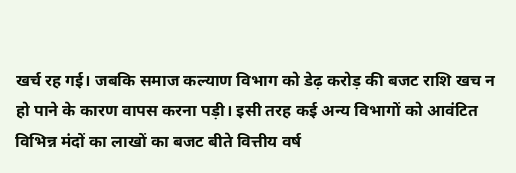खर्च रह गई। जबकि समाज कल्याण विभाग को डेढ़ करोड़ की बजट राशि खच न हो पाने के कारण वापस करना पड़ी। इसी तरह कई अन्य विभागों को आवंटित विभिन्न मंदों का लाखों का बजट बीते वित्तीय वर्ष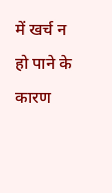में खर्च न हो पाने के कारण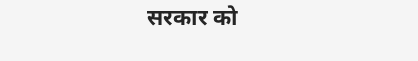सरकार को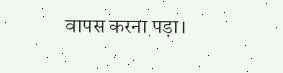वापस करना पड़ा।